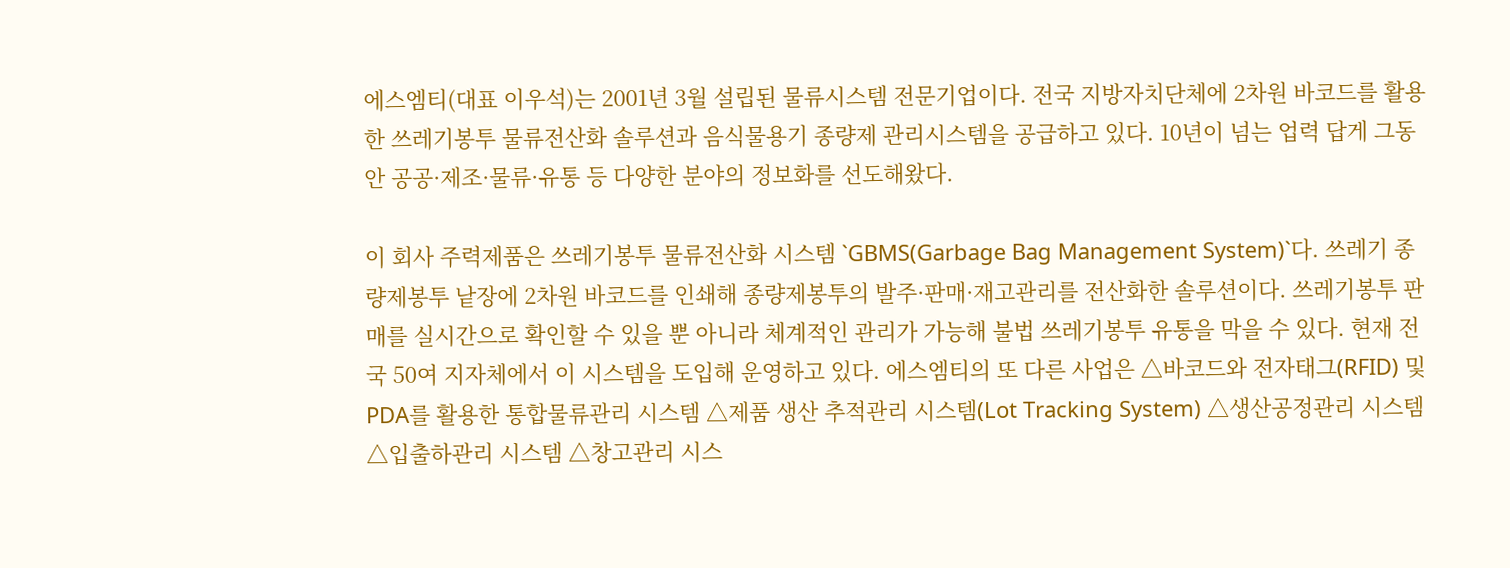에스엠티(대표 이우석)는 2001년 3월 설립된 물류시스템 전문기업이다. 전국 지방자치단체에 2차원 바코드를 활용한 쓰레기봉투 물류전산화 솔루션과 음식물용기 종량제 관리시스템을 공급하고 있다. 10년이 넘는 업력 답게 그동안 공공·제조·물류·유통 등 다양한 분야의 정보화를 선도해왔다.

이 회사 주력제품은 쓰레기봉투 물류전산화 시스템 `GBMS(Garbage Bag Management System)`다. 쓰레기 종량제봉투 낱장에 2차원 바코드를 인쇄해 종량제봉투의 발주·판매·재고관리를 전산화한 솔루션이다. 쓰레기봉투 판매를 실시간으로 확인할 수 있을 뿐 아니라 체계적인 관리가 가능해 불법 쓰레기봉투 유통을 막을 수 있다. 현재 전국 50여 지자체에서 이 시스템을 도입해 운영하고 있다. 에스엠티의 또 다른 사업은 △바코드와 전자태그(RFID) 및 PDA를 활용한 통합물류관리 시스템 △제품 생산 추적관리 시스템(Lot Tracking System) △생산공정관리 시스템 △입출하관리 시스템 △창고관리 시스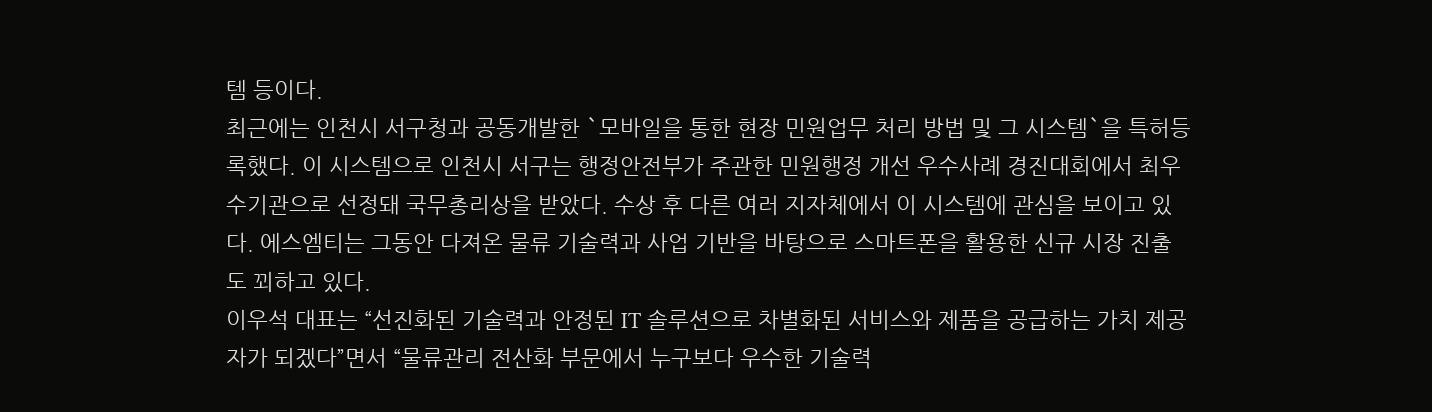템 등이다.
최근에는 인천시 서구청과 공동개발한 `모바일을 통한 현장 민원업무 처리 방법 및 그 시스템`을 특허등록했다. 이 시스템으로 인천시 서구는 행정안전부가 주관한 민원행정 개선 우수사례 경진대회에서 최우수기관으로 선정돼 국무총리상을 받았다. 수상 후 다른 여러 지자체에서 이 시스템에 관심을 보이고 있다. 에스엠티는 그동안 다져온 물류 기술력과 사업 기반을 바탕으로 스마트폰을 활용한 신규 시장 진출도 꾀하고 있다.
이우석 대표는 “선진화된 기술력과 안정된 IT 솔루션으로 차별화된 서비스와 제품을 공급하는 가치 제공자가 되겠다”면서 “물류관리 전산화 부문에서 누구보다 우수한 기술력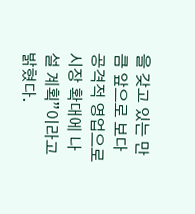을 갖고 있는 만큼 앞으로 보다 공격적 영업으로 시장 확대에 나설 계획”이라고 밝혔다.